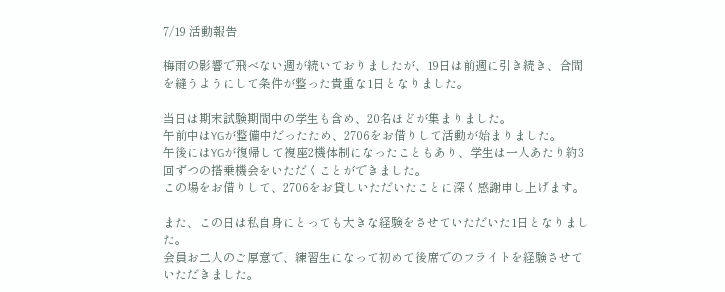7/19 活動報告

梅雨の影響で飛べない週が続いておりましたが、19日は前週に引き続き、合間を縫うようにして条件が整った貴重な1日となりました。

当日は期末試験期間中の学生も含め、20名ほどが集まりました。
午前中はYGが整備中だったため、2706をお借りして活動が始まりました。
午後にはYGが復帰して複座2機体制になったこともあり、学生は一人あたり約3回ずつの搭乗機会をいただくことができました。
この場をお借りして、2706をお貸しいただいたことに深く感謝申し上げます。

また、この日は私自身にとっても大きな経験をさせていただいた1日となりました。
会員お二人のご厚意で、練習生になって初めて後席でのフライトを経験させていただきました。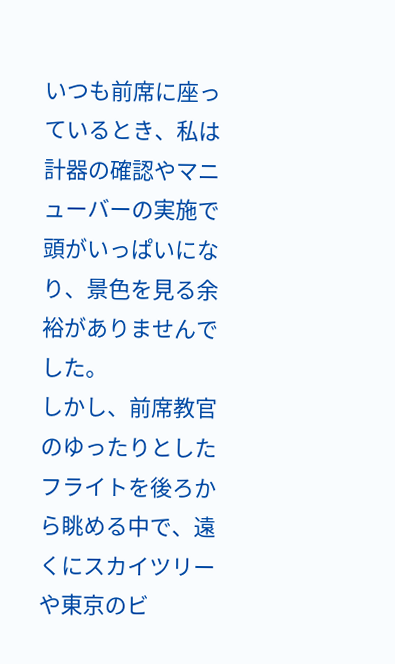いつも前席に座っているとき、私は計器の確認やマニューバーの実施で頭がいっぱいになり、景色を見る余裕がありませんでした。
しかし、前席教官のゆったりとしたフライトを後ろから眺める中で、遠くにスカイツリーや東京のビ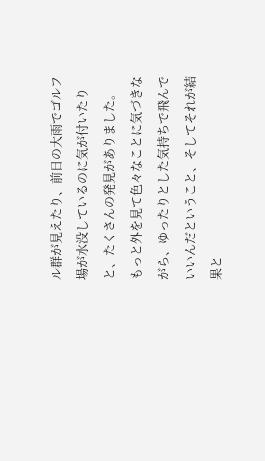ル群が見えたり、前日の大雨でゴルフ場が水没しているのに気が付いたりと、たくさんの発見がありました。
もっと外を見て色々なことに気づきながら、ゆったりとした気持ちで飛んでいいんだということ、そしてそれが結果と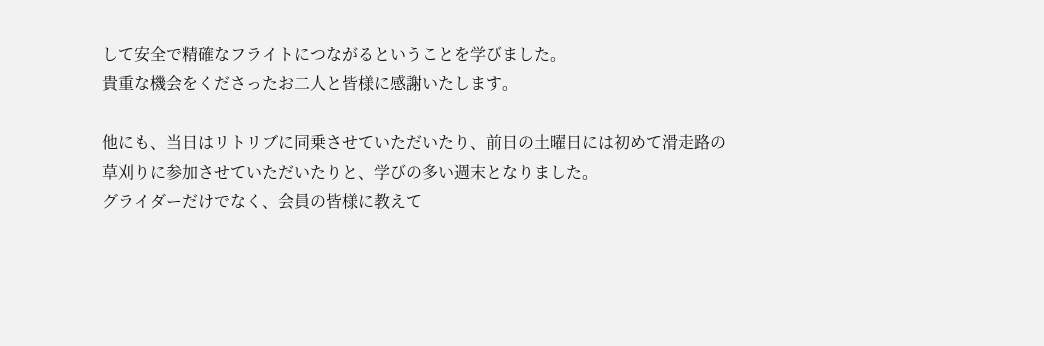して安全で精確なフライトにつながるということを学びました。
貴重な機会をくださったお二人と皆様に感謝いたします。

他にも、当日はリトリブに同乗させていただいたり、前日の土曜日には初めて滑走路の草刈りに参加させていただいたりと、学びの多い週末となりました。
グライダーだけでなく、会員の皆様に教えて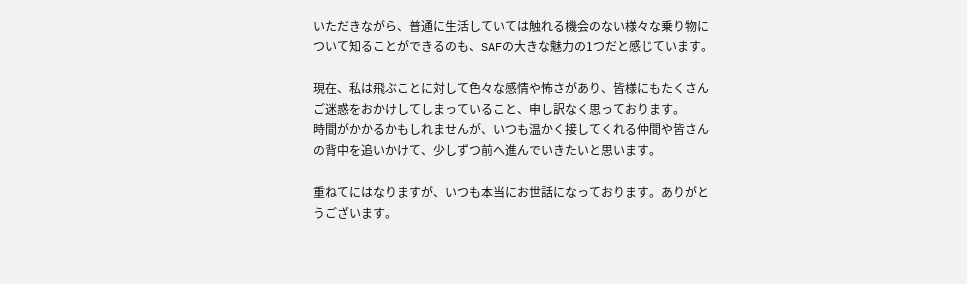いただきながら、普通に生活していては触れる機会のない様々な乗り物について知ることができるのも、SAFの大きな魅力の1つだと感じています。

現在、私は飛ぶことに対して色々な感情や怖さがあり、皆様にもたくさんご迷惑をおかけしてしまっていること、申し訳なく思っております。
時間がかかるかもしれませんが、いつも温かく接してくれる仲間や皆さんの背中を追いかけて、少しずつ前へ進んでいきたいと思います。

重ねてにはなりますが、いつも本当にお世話になっております。ありがとうございます。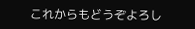これからもどうぞよろし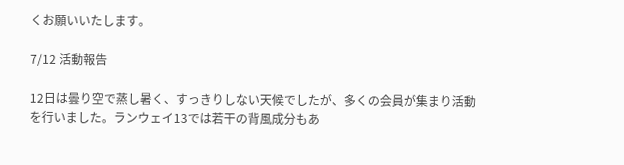くお願いいたします。

7/12 活動報告

12日は曇り空で蒸し暑く、すっきりしない天候でしたが、多くの会員が集まり活動を行いました。ランウェイ13では若干の背風成分もあ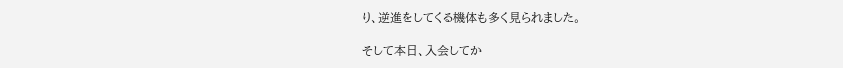り、逆進をしてくる機体も多く見られました。

そして本日、入会してか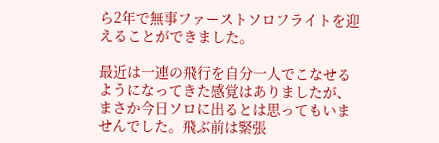ら2年で無事ファーストソロフライトを迎えることができました。

最近は一連の飛行を自分一人でこなせるようになってきた感覚はありましたが、まさか今日ソロに出るとは思ってもいませんでした。飛ぶ前は緊張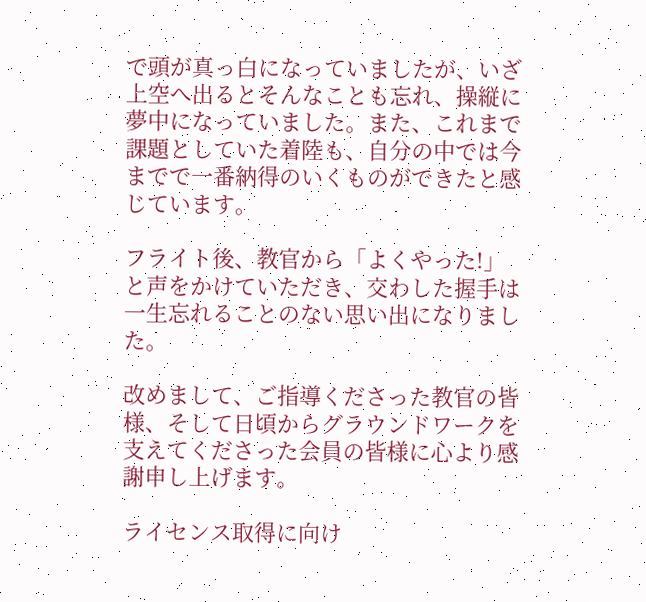で頭が真っ白になっていましたが、いざ上空へ出るとそんなことも忘れ、操縦に夢中になっていました。また、これまで課題としていた着陸も、自分の中では今までで一番納得のいくものができたと感じています。

フライト後、教官から「よくやった!」と声をかけていただき、交わした握手は一生忘れることのない思い出になりました。

改めまして、ご指導くださった教官の皆様、そして日頃からグラウンドワークを支えてくださった会員の皆様に心より感謝申し上げます。

ライセンス取得に向け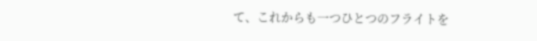て、これからも一つひとつのフライトを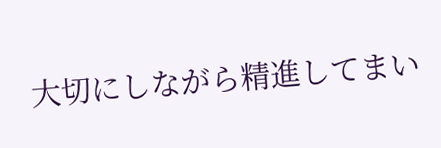大切にしながら精進してまい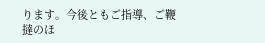ります。今後ともご指導、ご鞭撻のほ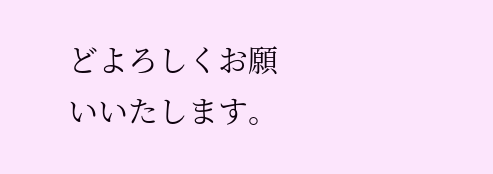どよろしくお願いいたします。